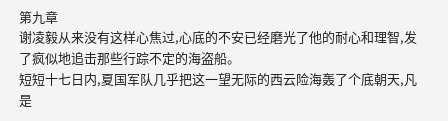第九章
谢凌毅从来没有这样心焦过,心底的不安已经磨光了他的耐心和理智,发了疯似地追击那些行踪不定的海盗船。
短短十七日内,夏国军队几乎把这一望无际的西云险海轰了个底朝天,凡是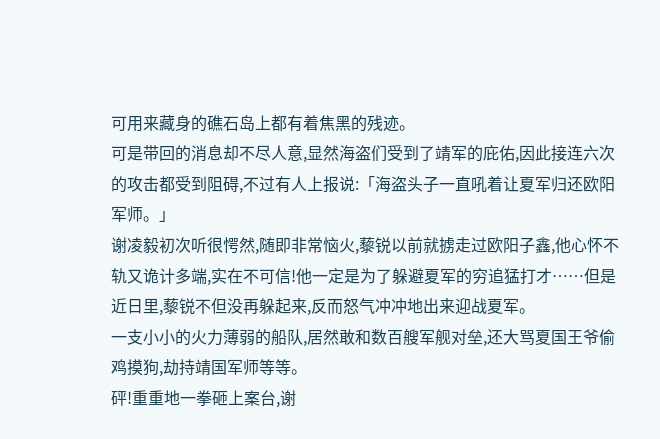可用来藏身的礁石岛上都有着焦黑的残迹。
可是带回的消息却不尽人意,显然海盗们受到了靖军的庇佑,因此接连六次的攻击都受到阻碍,不过有人上报说:「海盗头子一直吼着让夏军归还欧阳军师。」
谢凌毅初次听很愕然,随即非常恼火,藜锐以前就掳走过欧阳子鑫,他心怀不轨又诡计多端,实在不可信!他一定是为了躲避夏军的穷追猛打才……但是近日里,藜锐不但没再躲起来,反而怒气冲冲地出来迎战夏军。
一支小小的火力薄弱的船队,居然敢和数百艘军舰对垒,还大骂夏国王爷偷鸡摸狗,劫持靖国军师等等。
砰!重重地一拳砸上案台,谢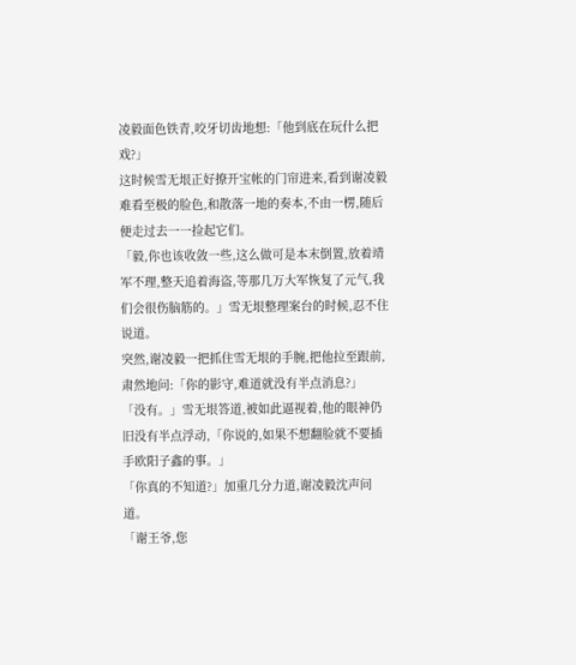凌毅面色铁青,咬牙切齿地想:「他到底在玩什么把戏?」
这时候雪无垠正好撩开宝帐的门帘进来,看到谢凌毅难看至极的脸色,和散落一地的奏本,不由一楞,随后便走过去一一捡起它们。
「毅,你也该收敛一些,这么做可是本末倒置,放着靖军不理,整天追着海盗,等那几万大军恢复了元气,我们会很伤脑筋的。」雪无垠整理案台的时候,忍不住说道。
突然,谢凌毅一把抓住雪无垠的手腕,把他拉至跟前,肃然地问:「你的影守,难道就没有半点消息?」
「没有。」雪无垠答道,被如此逼视着,他的眼神仍旧没有半点浮动,「你说的,如果不想翻脸就不要插手欧阳子鑫的事。」
「你真的不知道?」加重几分力道,谢凌毅沈声问道。
「谢王爷,您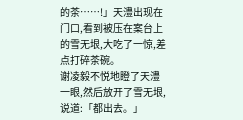的茶……!」天澧出现在门口,看到被压在案台上的雪无垠,大吃了一惊,差点打碎茶碗。
谢凌毅不悦地瞪了天澧一眼,然后放开了雪无垠,说道:「都出去。」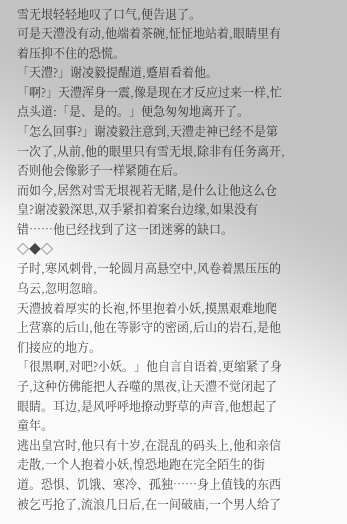雪无垠轻轻地叹了口气,便告退了。
可是天澧没有动,他端着茶碗,怔怔地站着,眼睛里有着压抑不住的恐慌。
「天澧?」谢凌毅提醒道,蹙眉看着他。
「啊?」天澧浑身一震,像是现在才反应过来一样,忙点头道:「是、是的。」便急匆匆地离开了。
「怎么回事?」谢凌毅注意到,天澧走神已经不是第一次了,从前,他的眼里只有雪无垠,除非有任务离开,否则他会像影子一样紧随在后。
而如今,居然对雪无垠视若无睹,是什么让他这么仓皇?谢凌毅深思,双手紧扣着案台边缘,如果没有错……他已经找到了这一团迷雾的缺口。
◇◆◇
子时,寒风刺骨,一轮圆月高悬空中,风卷着黑压压的乌云,忽明忽暗。
天澧披着厚实的长袍,怀里抱着小妖,摸黑艰难地爬上营寨的后山,他在等影守的密函,后山的岩石,是他们接应的地方。
「很黑啊,对吧?小妖。」他自言自语着,更缩紧了身子,这种仿佛能把人吞噬的黑夜,让天澧不觉闭起了眼睛。耳边,是风呼呼地撩动野草的声音,他想起了童年。
逃出皇宫时,他只有十岁,在混乱的码头上,他和亲信走散,一个人抱着小妖,惶恐地跑在完全陌生的街道。恐惧、饥饿、寒冷、孤独……身上值钱的东西被乞丐抢了,流浪几日后,在一间破庙,一个男人给了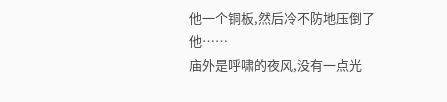他一个铜板,然后冷不防地压倒了他……
庙外是呼啸的夜风,没有一点光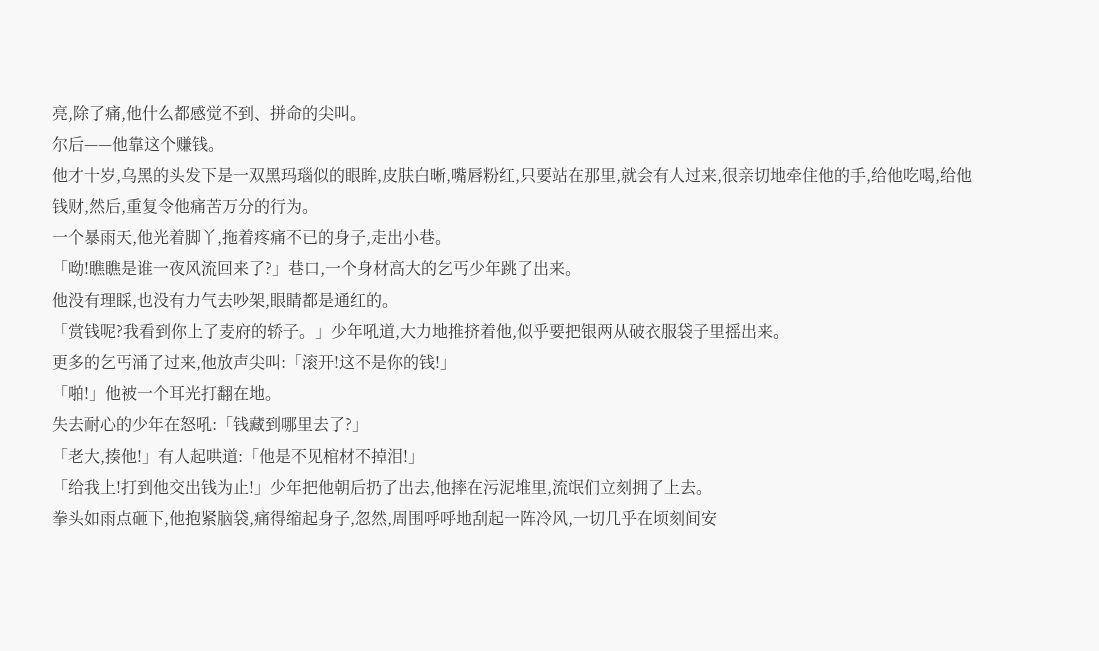亮,除了痛,他什么都感觉不到、拼命的尖叫。
尔后——他靠这个赚钱。
他才十岁,乌黑的头发下是一双黑玛瑙似的眼眸,皮肤白晰,嘴唇粉红,只要站在那里,就会有人过来,很亲切地牵住他的手,给他吃喝,给他钱财,然后,重复令他痛苦万分的行为。
一个暴雨天,他光着脚丫,拖着疼痛不已的身子,走出小巷。
「呦!瞧瞧是谁一夜风流回来了?」巷口,一个身材高大的乞丐少年跳了出来。
他没有理睬,也没有力气去吵架,眼睛都是通红的。
「赏钱呢?我看到你上了麦府的轿子。」少年吼道,大力地推挤着他,似乎要把银两从破衣服袋子里摇出来。
更多的乞丐涌了过来,他放声尖叫:「滚开!这不是你的钱!」
「啪!」他被一个耳光打翻在地。
失去耐心的少年在怒吼:「钱藏到哪里去了?」
「老大,揍他!」有人起哄道:「他是不见棺材不掉泪!」
「给我上!打到他交出钱为止!」少年把他朝后扔了出去,他摔在污泥堆里,流氓们立刻拥了上去。
拳头如雨点砸下,他抱紧脑袋,痛得缩起身子,忽然,周围呼呼地刮起一阵冷风,一切几乎在顷刻间安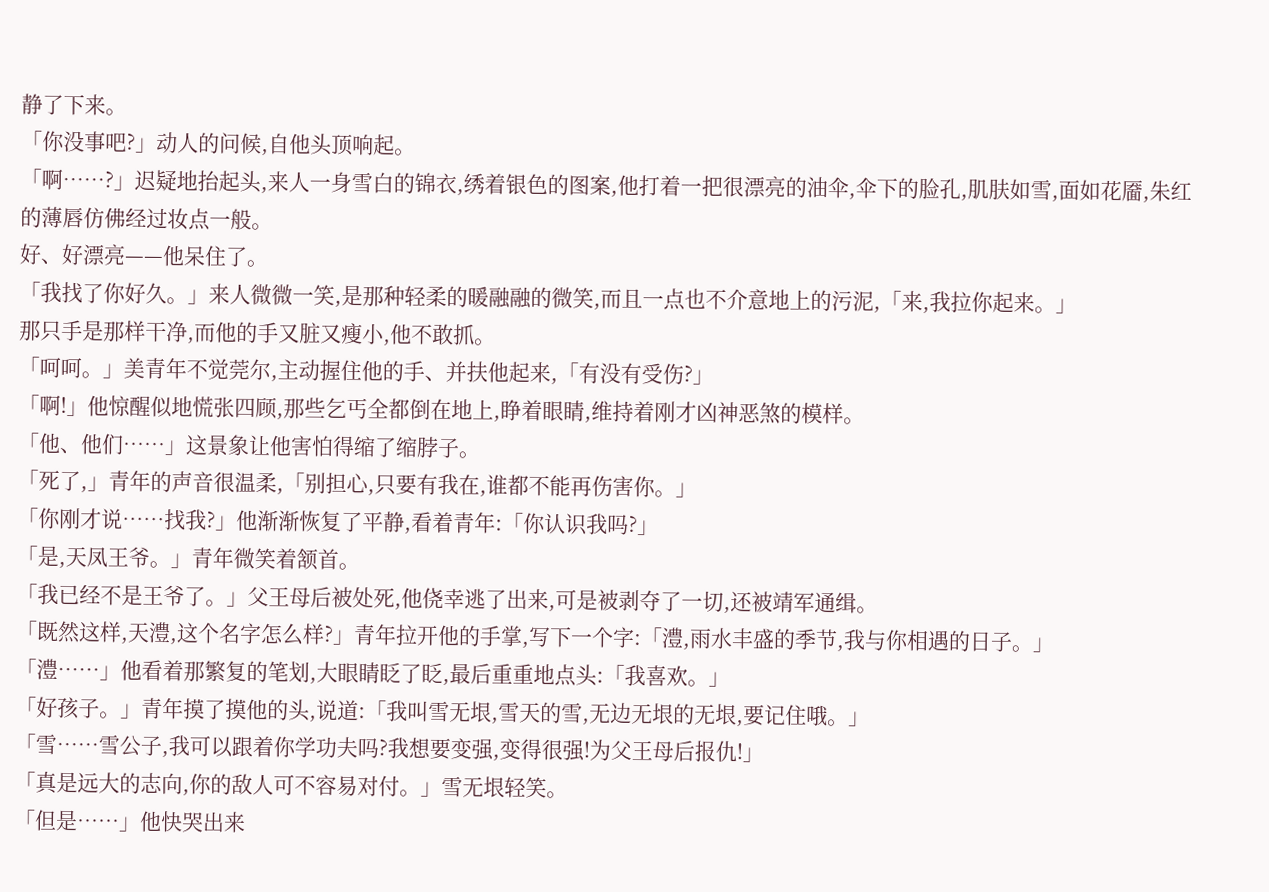静了下来。
「你没事吧?」动人的问候,自他头顶响起。
「啊……?」迟疑地抬起头,来人一身雪白的锦衣,绣着银色的图案,他打着一把很漂亮的油伞,伞下的脸孔,肌肤如雪,面如花靥,朱红的薄唇仿佛经过妆点一般。
好、好漂亮——他呆住了。
「我找了你好久。」来人微微一笑,是那种轻柔的暖融融的微笑,而且一点也不介意地上的污泥,「来,我拉你起来。」
那只手是那样干净,而他的手又脏又瘦小,他不敢抓。
「呵呵。」美青年不觉莞尔,主动握住他的手、并扶他起来,「有没有受伤?」
「啊!」他惊醒似地慌张四顾,那些乞丐全都倒在地上,睁着眼睛,维持着刚才凶神恶煞的模样。
「他、他们……」这景象让他害怕得缩了缩脖子。
「死了,」青年的声音很温柔,「别担心,只要有我在,谁都不能再伤害你。」
「你刚才说……找我?」他渐渐恢复了平静,看着青年:「你认识我吗?」
「是,天凤王爷。」青年微笑着颔首。
「我已经不是王爷了。」父王母后被处死,他侥幸逃了出来,可是被剥夺了一切,还被靖军通缉。
「既然这样,天澧,这个名字怎么样?」青年拉开他的手掌,写下一个字:「澧,雨水丰盛的季节,我与你相遇的日子。」
「澧……」他看着那繁复的笔划,大眼睛眨了眨,最后重重地点头:「我喜欢。」
「好孩子。」青年摸了摸他的头,说道:「我叫雪无垠,雪天的雪,无边无垠的无垠,要记住哦。」
「雪……雪公子,我可以跟着你学功夫吗?我想要变强,变得很强!为父王母后报仇!」
「真是远大的志向,你的敌人可不容易对付。」雪无垠轻笑。
「但是……」他快哭出来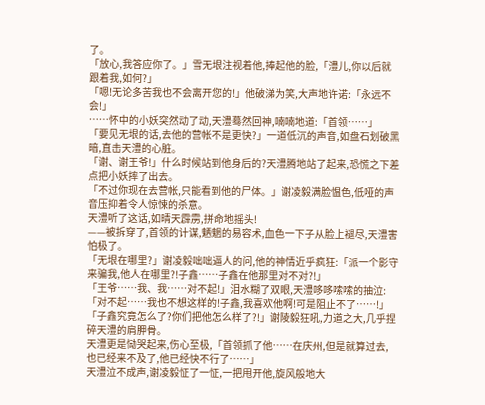了。
「放心,我答应你了。」雪无垠注视着他,捧起他的脸,「澧儿,你以后就跟着我,如何?」
「嗯!无论多苦我也不会离开您的!」他破涕为笑,大声地许诺:「永远不会!」
……怀中的小妖突然动了动,天澧蓦然回神,喃喃地道:「首领……」
「要见无垠的话,去他的营帐不是更快?」一道低沉的声音,如盘石划破黑暗,直击天澧的心脏。
「谢、谢王爷!」什么时候站到他身后的?天澧腾地站了起来,恐慌之下差点把小妖摔了出去。
「不过你现在去营帐,只能看到他的尸体。」谢凌毅满脸愠色,低哑的声音压抑着令人惊悚的杀意。
天澧听了这话,如晴天霹雳,拼命地摇头!
——被拆穿了,首领的计谋,魉魍的易容术,血色一下子从脸上褪尽,天澧害怕极了。
「无垠在哪里?」谢凌毅咄咄逼人的问,他的神情近乎疯狂:「派一个影守来骗我,他人在哪里?!子鑫……子鑫在他那里对不对?!」
「王爷……我、我……对不起!」泪水糊了双眼,天澧哆哆嗦嗦的抽泣:「对不起……我也不想这样的!子鑫,我喜欢他啊!可是阻止不了……!」
「子鑫究竟怎么了?你们把他怎么样了?!」谢陵毅狂吼,力道之大,几乎捏碎天澧的肩胛骨。
天澧更是恸哭起来,伤心至极,「首领抓了他……在庆州,但是就算过去,也已经来不及了,他已经快不行了……」
天澧泣不成声,谢凌毅怔了一怔,一把甩开他,旋风般地大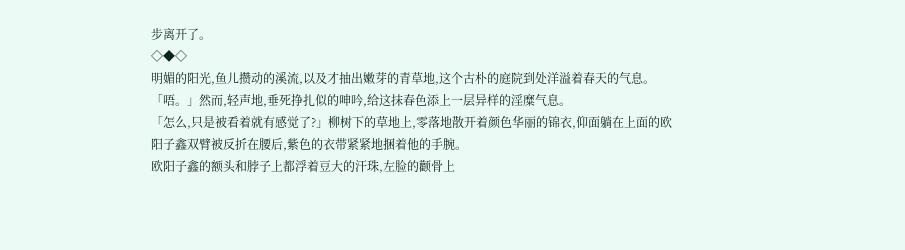步离开了。
◇◆◇
明媚的阳光,鱼儿攒动的溪流,以及才抽出嫩芽的青草地,这个古朴的庭院到处洋溢着春天的气息。
「唔。」然而,轻声地,垂死挣扎似的呻吟,给这抹春色添上一层异样的淫糜气息。
「怎么,只是被看着就有感觉了?」柳树下的草地上,零落地散开着颜色华丽的锦衣,仰面躺在上面的欧阳子鑫双臂被反折在腰后,紫色的衣带紧紧地捆着他的手腕。
欧阳子鑫的额头和脖子上都浮着豆大的汗珠,左脸的颧骨上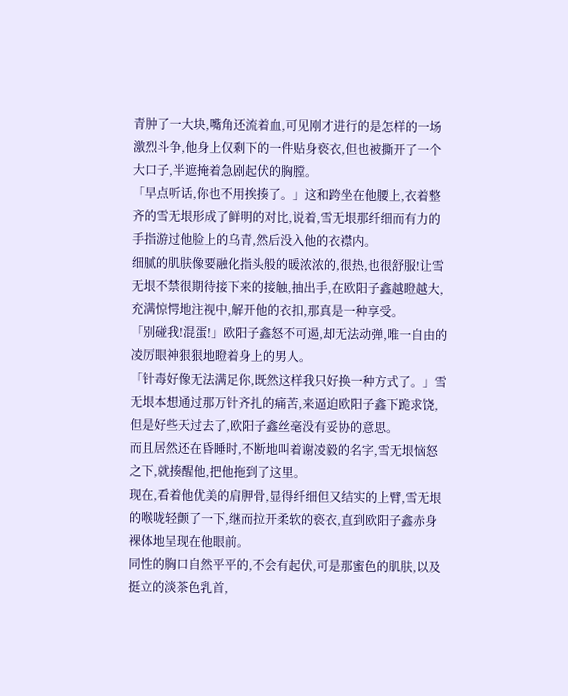青肿了一大块,嘴角还流着血,可见刚才进行的是怎样的一场激烈斗争,他身上仅剩下的一件贴身亵衣,但也被撕开了一个大口子,半遮掩着急剧起伏的胸膛。
「早点听话,你也不用挨揍了。」这和跨坐在他腰上,衣着整齐的雪无垠形成了鲜明的对比,说着,雪无垠那纤细而有力的手指游过他脸上的乌青,然后没入他的衣襟内。
细腻的肌肤像要融化指头般的暖浓浓的,很热,也很舒服!让雪无垠不禁很期待接下来的接触,抽出手,在欧阳子鑫越瞪越大,充满惊愕地注视中,解开他的衣扣,那真是一种享受。
「别碰我!混蛋!」欧阳子鑫怒不可遏,却无法动弹,唯一自由的凌厉眼神狠狠地瞪着身上的男人。
「针毒好像无法满足你,既然这样我只好换一种方式了。」雪无垠本想通过那万针齐扎的痛苦,来逼迫欧阳子鑫下跪求饶,但是好些天过去了,欧阳子鑫丝毫没有妥协的意思。
而且居然还在昏睡时,不断地叫着谢凌毅的名字,雪无垠恼怒之下,就揍醒他,把他拖到了这里。
现在,看着他优美的肩胛骨,显得纤细但又结实的上臂,雪无垠的喉咙轻颤了一下,继而拉开柔软的亵衣,直到欧阳子鑫赤身裸体地呈现在他眼前。
同性的胸口自然平平的,不会有起伏,可是那蜜色的肌肤,以及挺立的淡茶色乳首,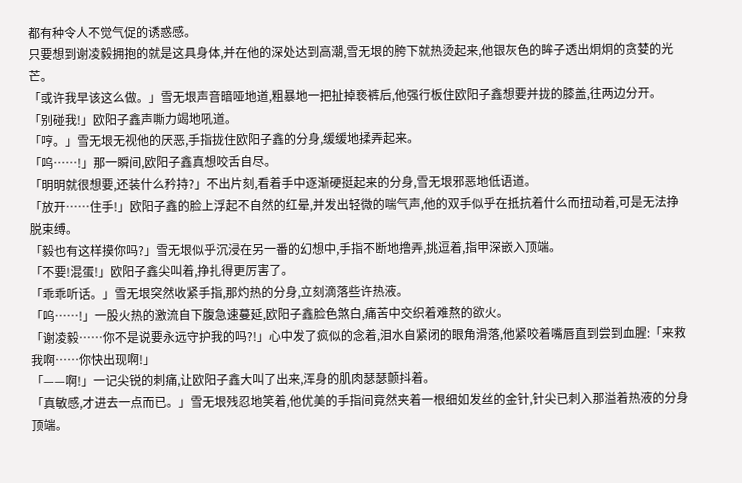都有种令人不觉气促的诱惑感。
只要想到谢凌毅拥抱的就是这具身体,并在他的深处达到高潮,雪无垠的胯下就热烫起来,他银灰色的眸子透出炯炯的贪婪的光芒。
「或许我早该这么做。」雪无垠声音暗哑地道,粗暴地一把扯掉亵裤后,他强行板住欧阳子鑫想要并拢的膝盖,往两边分开。
「别碰我!」欧阳子鑫声嘶力竭地吼道。
「哼。」雪无垠无视他的厌恶,手指拢住欧阳子鑫的分身,缓缓地揉弄起来。
「呜……!」那一瞬间,欧阳子鑫真想咬舌自尽。
「明明就很想要,还装什么矜持?」不出片刻,看着手中逐渐硬挺起来的分身,雪无垠邪恶地低语道。
「放开……住手!」欧阳子鑫的脸上浮起不自然的红晕,并发出轻微的喘气声,他的双手似乎在抵抗着什么而扭动着,可是无法挣脱束缚。
「毅也有这样摸你吗?」雪无垠似乎沉浸在另一番的幻想中,手指不断地撸弄,挑逗着,指甲深嵌入顶端。
「不要!混蛋!」欧阳子鑫尖叫着,挣扎得更厉害了。
「乖乖听话。」雪无垠突然收紧手指,那灼热的分身,立刻滴落些许热液。
「呜……!」一股火热的激流自下腹急速蔓延,欧阳子鑫脸色煞白,痛苦中交织着难熬的欲火。
「谢凌毅……你不是说要永远守护我的吗?!」心中发了疯似的念着,泪水自紧闭的眼角滑落,他紧咬着嘴唇直到尝到血腥:「来救我啊……你快出现啊!」
「——啊!」一记尖锐的刺痛,让欧阳子鑫大叫了出来,浑身的肌肉瑟瑟颤抖着。
「真敏感,才进去一点而已。」雪无垠残忍地笑着,他优美的手指间竟然夹着一根细如发丝的金针,针尖已刺入那溢着热液的分身顶端。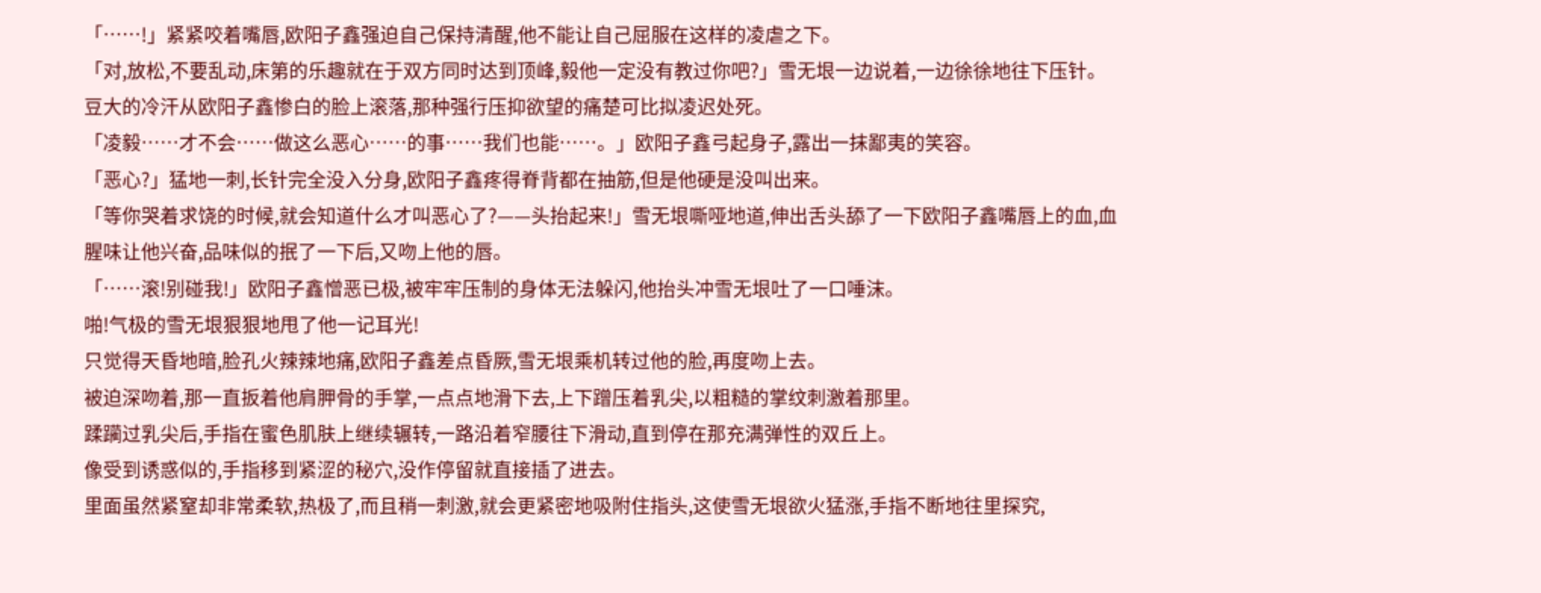「……!」紧紧咬着嘴唇,欧阳子鑫强迫自己保持清醒,他不能让自己屈服在这样的凌虐之下。
「对,放松,不要乱动,床第的乐趣就在于双方同时达到顶峰,毅他一定没有教过你吧?」雪无垠一边说着,一边徐徐地往下压针。
豆大的冷汗从欧阳子鑫惨白的脸上滚落,那种强行压抑欲望的痛楚可比拟凌迟处死。
「凌毅……才不会……做这么恶心……的事……我们也能……。」欧阳子鑫弓起身子,露出一抹鄙夷的笑容。
「恶心?」猛地一刺,长针完全没入分身,欧阳子鑫疼得脊背都在抽筋,但是他硬是没叫出来。
「等你哭着求饶的时候,就会知道什么才叫恶心了?——头抬起来!」雪无垠嘶哑地道,伸出舌头舔了一下欧阳子鑫嘴唇上的血,血腥味让他兴奋,品味似的抿了一下后,又吻上他的唇。
「……滚!别碰我!」欧阳子鑫憎恶已极,被牢牢压制的身体无法躲闪,他抬头冲雪无垠吐了一口唾沫。
啪!气极的雪无垠狠狠地甩了他一记耳光!
只觉得天昏地暗,脸孔火辣辣地痛,欧阳子鑫差点昏厥,雪无垠乘机转过他的脸,再度吻上去。
被迫深吻着,那一直扳着他肩胛骨的手掌,一点点地滑下去,上下蹭压着乳尖,以粗糙的掌纹刺激着那里。
蹂躏过乳尖后,手指在蜜色肌肤上继续辗转,一路沿着窄腰往下滑动,直到停在那充满弹性的双丘上。
像受到诱惑似的,手指移到紧涩的秘穴,没作停留就直接插了进去。
里面虽然紧窒却非常柔软,热极了,而且稍一刺激,就会更紧密地吸附住指头,这使雪无垠欲火猛涨,手指不断地往里探究,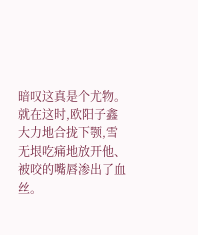暗叹这真是个尤物。
就在这时,欧阳子鑫大力地合拢下颚,雪无垠吃痛地放开他、被咬的嘴唇渗出了血丝。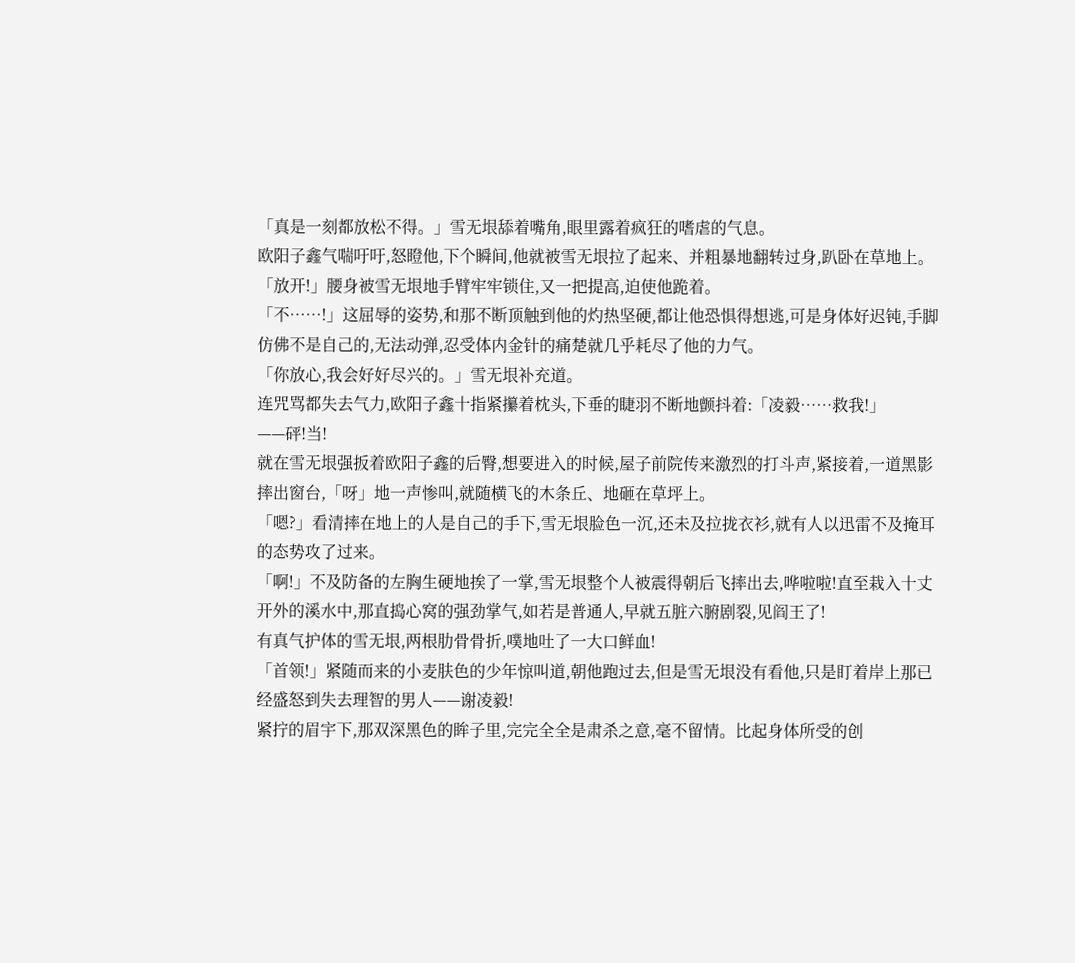「真是一刻都放松不得。」雪无垠舔着嘴角,眼里露着疯狂的嗜虐的气息。
欧阳子鑫气喘吁吁,怒瞪他,下个瞬间,他就被雪无垠拉了起来、并粗暴地翻转过身,趴卧在草地上。
「放开!」腰身被雪无垠地手臂牢牢锁住,又一把提高,迫使他跪着。
「不……!」这屈辱的姿势,和那不断顶触到他的灼热坚硬,都让他恐惧得想逃,可是身体好迟钝,手脚仿佛不是自己的,无法动弹,忍受体内金针的痛楚就几乎耗尽了他的力气。
「你放心,我会好好尽兴的。」雪无垠补充道。
连咒骂都失去气力,欧阳子鑫十指紧攥着枕头,下垂的睫羽不断地颤抖着:「凌毅……救我!」
——砰!当!
就在雪无垠强扳着欧阳子鑫的后臀,想要进入的时候,屋子前院传来激烈的打斗声,紧接着,一道黑影摔出窗台,「呀」地一声惨叫,就随横飞的木条丘、地砸在草坪上。
「嗯?」看清摔在地上的人是自己的手下,雪无垠脸色一沉,还未及拉拢衣衫,就有人以迅雷不及掩耳的态势攻了过来。
「啊!」不及防备的左胸生硬地挨了一掌,雪无垠整个人被震得朝后飞摔出去,哗啦啦!直至栽入十丈开外的溪水中,那直捣心窝的强劲掌气,如若是普通人,早就五脏六腑剧裂,见阎王了!
有真气护体的雪无垠,两根肋骨骨折,噗地吐了一大口鲜血!
「首领!」紧随而来的小麦肤色的少年惊叫道,朝他跑过去,但是雪无垠没有看他,只是盯着岸上那已经盛怒到失去理智的男人——谢凌毅!
紧拧的眉宇下,那双深黑色的眸子里,完完全全是肃杀之意,毫不留情。比起身体所受的创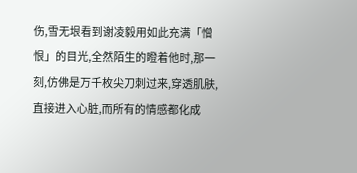伤,雪无垠看到谢凌毅用如此充满「憎恨」的目光,全然陌生的瞪着他时,那一刻,仿佛是万千枚尖刀刺过来,穿透肌肤,直接进入心脏,而所有的情感都化成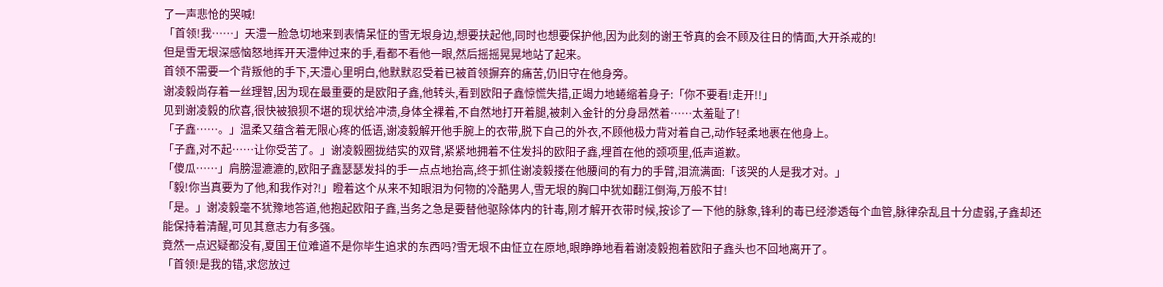了一声悲怆的哭喊!
「首领!我……」天澧一脸急切地来到表情呆怔的雪无垠身边,想要扶起他,同时也想要保护他,因为此刻的谢王爷真的会不顾及往日的情面,大开杀戒的!
但是雪无垠深感恼怒地挥开天澧伸过来的手,看都不看他一眼,然后摇摇晃晃地站了起来。
首领不需要一个背叛他的手下,天澧心里明白,他默默忍受着已被首领摒弃的痛苦,仍旧守在他身旁。
谢凌毅尚存着一丝理智,因为现在最重要的是欧阳子鑫,他转头,看到欧阳子鑫惊慌失措,正竭力地蜷缩着身子:「你不要看!走开!!」
见到谢凌毅的欣喜,很快被狼狈不堪的现状给冲溃,身体全裸着,不自然地打开着腿,被刺入金针的分身昂然着……太羞耻了!
「子鑫……。」温柔又蕴含着无限心疼的低语,谢凌毅解开他手腕上的衣带,脱下自己的外衣,不顾他极力背对着自己,动作轻柔地裹在他身上。
「子鑫,对不起……让你受苦了。」谢凌毅圈拢结实的双臂,紧紧地拥着不住发抖的欧阳子鑫,埋首在他的颈项里,低声道歉。
「傻瓜……」肩膀湿漉漉的,欧阳子鑫瑟瑟发抖的手一点点地抬高,终于抓住谢凌毅搂在他腰间的有力的手臂,泪流满面:「该哭的人是我才对。」
「毅!你当真要为了他,和我作对?!」瞪着这个从来不知眼泪为何物的冷酷男人,雪无垠的胸口中犹如翻江倒海,万般不甘!
「是。」谢凌毅毫不犹豫地答道,他抱起欧阳子鑫,当务之急是要替他驱除体内的针毒,刚才解开衣带时候,按诊了一下他的脉象,锋利的毒已经渗透每个血管,脉律杂乱且十分虚弱,子鑫却还能保持着清醒,可见其意志力有多强。
竟然一点迟疑都没有,夏国王位难道不是你毕生追求的东西吗?雪无垠不由怔立在原地,眼睁睁地看着谢凌毅抱着欧阳子鑫头也不回地离开了。
「首领!是我的错,求您放过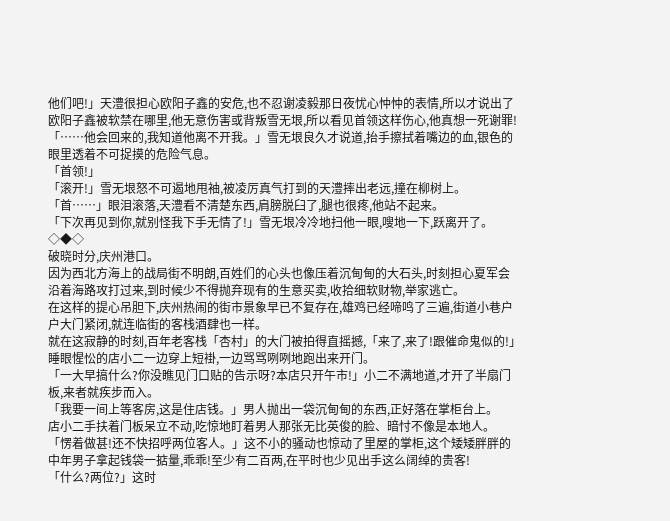他们吧!」天澧很担心欧阳子鑫的安危,也不忍谢凌毅那日夜忧心忡忡的表情,所以才说出了欧阳子鑫被软禁在哪里,他无意伤害或背叛雪无垠,所以看见首领这样伤心,他真想一死谢罪!
「……他会回来的,我知道他离不开我。」雪无垠良久才说道,抬手擦拭着嘴边的血,银色的眼里透着不可捉摸的危险气息。
「首领!」
「滚开!」雪无垠怒不可遏地甩袖,被凌厉真气打到的天澧摔出老远,撞在柳树上。
「首……」眼泪滚落,天澧看不清楚东西,肩膀脱臼了,腿也很疼,他站不起来。
「下次再见到你,就别怪我下手无情了!」雪无垠冷冷地扫他一眼,嗖地一下,跃离开了。
◇◆◇
破晓时分,庆州港口。
因为西北方海上的战局街不明朗,百姓们的心头也像压着沉甸甸的大石头,时刻担心夏军会沿着海路攻打过来,到时候少不得抛弃现有的生意买卖,收拾细软财物,举家逃亡。
在这样的提心吊胆下,庆州热闹的街市景象早已不复存在,雄鸡已经啼鸣了三遍,街道小巷户户大门紧闭,就连临街的客栈酒肆也一样。
就在这寂静的时刻,百年老客栈「杏村」的大门被拍得直摇撼,「来了,来了!跟催命鬼似的!」睡眼惺忪的店小二一边穿上短褂,一边骂骂咧咧地跑出来开门。
「一大早搞什么?你没瞧见门口贴的告示呀?本店只开午市!」小二不满地道,才开了半扇门板,来者就疾步而入。
「我要一间上等客房,这是住店钱。」男人抛出一袋沉甸甸的东西,正好落在掌柜台上。
店小二手扶着门板呆立不动,吃惊地盯着男人那张无比英俊的脸、暗忖不像是本地人。
「愣着做甚!还不快招呼两位客人。」这不小的骚动也惊动了里屋的掌柜,这个矮矮胖胖的中年男子拿起钱袋一掂量,乖乖!至少有二百两,在平时也少见出手这么阔绰的贵客!
「什么?两位?」这时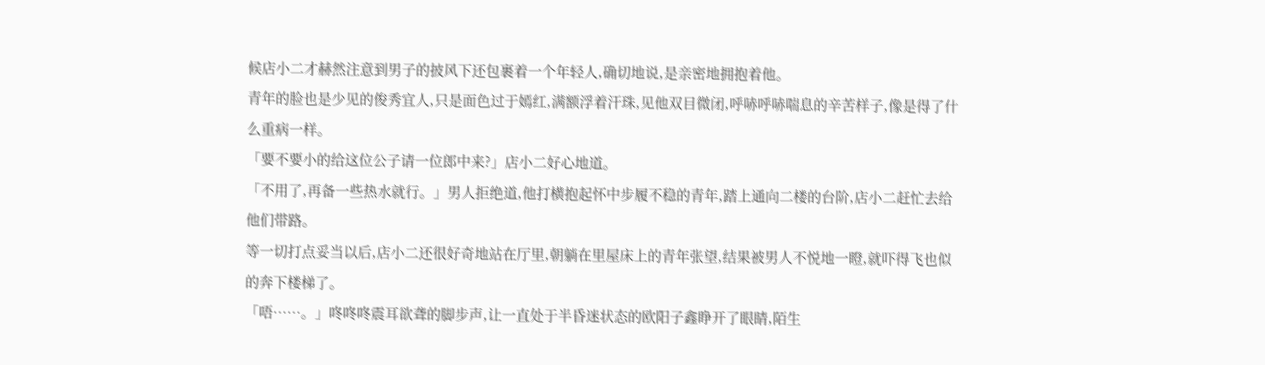候店小二才赫然注意到男子的披风下还包裹着一个年轻人,确切地说,是亲密地拥抱着他。
青年的脸也是少见的俊秀宜人,只是面色过于嫣红,满额浮着汗珠,见他双目微闭,呼哧呼哧喘息的辛苦样子,像是得了什么重病一样。
「要不要小的给这位公子请一位郎中来?」店小二好心地道。
「不用了,再备一些热水就行。」男人拒绝道,他打横抱起怀中步履不稳的青年,踏上通向二楼的台阶,店小二赶忙去给他们带路。
等一切打点妥当以后,店小二还很好奇地站在厅里,朝躺在里屋床上的青年张望,结果被男人不悦地一瞪,就吓得飞也似的奔下楼梯了。
「唔……。」咚咚咚震耳欲聋的脚步声,让一直处于半昏迷状态的欧阳子鑫睁开了眼睛,陌生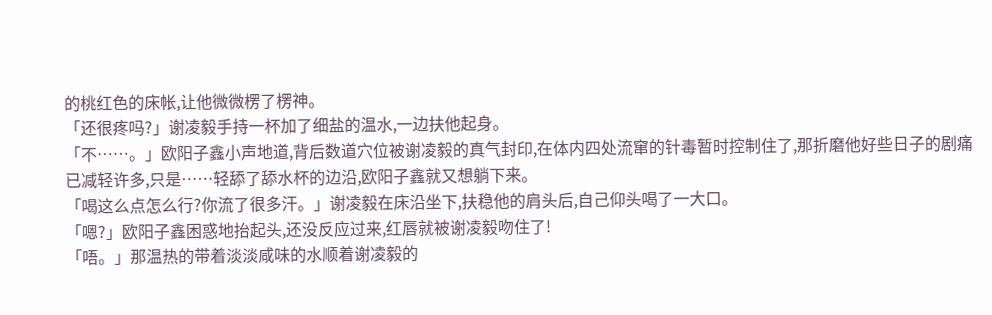的桃红色的床帐,让他微微楞了楞神。
「还很疼吗?」谢凌毅手持一杯加了细盐的温水,一边扶他起身。
「不……。」欧阳子鑫小声地道,背后数道穴位被谢凌毅的真气封印,在体内四处流窜的针毒暂时控制住了,那折磨他好些日子的剧痛已减轻许多,只是……轻舔了舔水杯的边沿,欧阳子鑫就又想躺下来。
「喝这么点怎么行?你流了很多汗。」谢凌毅在床沿坐下,扶稳他的肩头后,自己仰头喝了一大口。
「嗯?」欧阳子鑫困惑地抬起头,还没反应过来,红唇就被谢凌毅吻住了!
「唔。」那温热的带着淡淡咸味的水顺着谢凌毅的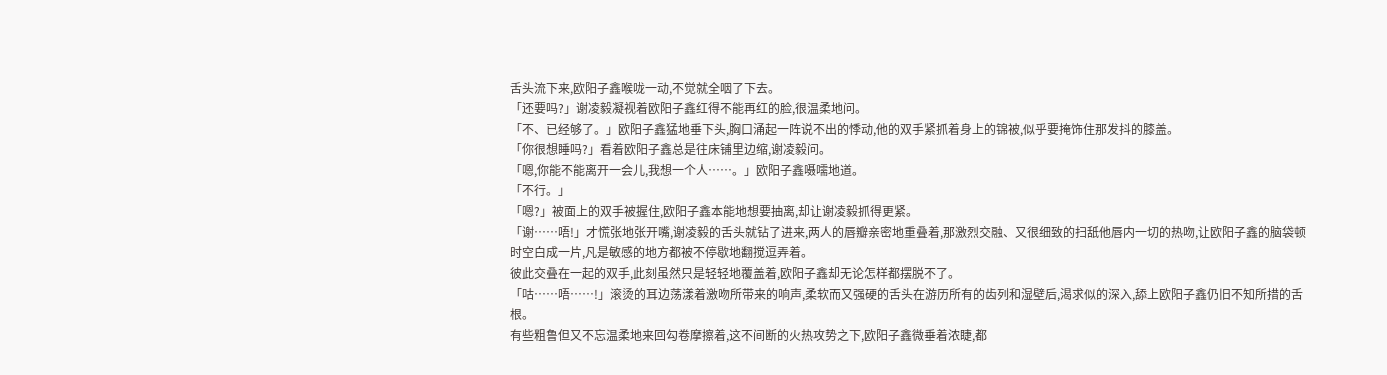舌头流下来,欧阳子鑫喉咙一动,不觉就全咽了下去。
「还要吗?」谢凌毅凝视着欧阳子鑫红得不能再红的脸,很温柔地问。
「不、已经够了。」欧阳子鑫猛地垂下头,胸口涌起一阵说不出的悸动,他的双手紧抓着身上的锦被,似乎要掩饰住那发抖的膝盖。
「你很想睡吗?」看着欧阳子鑫总是往床铺里边缩,谢凌毅问。
「嗯,你能不能离开一会儿,我想一个人……。」欧阳子鑫嗫嚅地道。
「不行。」
「嗯?」被面上的双手被握住,欧阳子鑫本能地想要抽离,却让谢凌毅抓得更紧。
「谢……唔!」才慌张地张开嘴,谢凌毅的舌头就钻了进来,两人的唇瓣亲密地重叠着,那激烈交融、又很细致的扫舐他唇内一切的热吻,让欧阳子鑫的脑袋顿时空白成一片,凡是敏感的地方都被不停歇地翻搅逗弄着。
彼此交叠在一起的双手,此刻虽然只是轻轻地覆盖着,欧阳子鑫却无论怎样都摆脱不了。
「咕……唔……!」滚烫的耳边荡漾着激吻所带来的响声,柔软而又强硬的舌头在游历所有的齿列和湿壁后,渴求似的深入,舔上欧阳子鑫仍旧不知所措的舌根。
有些粗鲁但又不忘温柔地来回勾卷摩擦着,这不间断的火热攻势之下,欧阳子鑫微垂着浓睫,都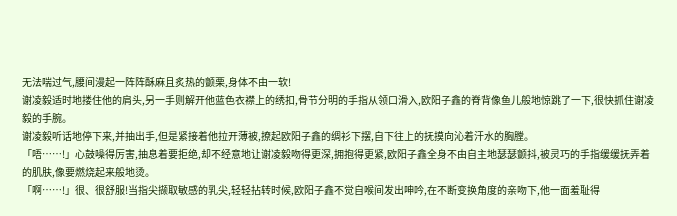无法喘过气,腰间漫起一阵阵酥麻且炙热的颤栗,身体不由一软!
谢凌毅适时地搂住他的肩头,另一手则解开他蓝色衣襟上的绣扣,骨节分明的手指从领口滑入,欧阳子鑫的脊背像鱼儿般地惊跳了一下,很快抓住谢凌毅的手腕。
谢凌毅听话地停下来,并抽出手,但是紧接着他拉开薄被,撩起欧阳子鑫的绸衫下摆,自下往上的抚摸向沁着汗水的胸膛。
「唔……!」心鼓噪得厉害,抽息着要拒绝,却不经意地让谢凌毅吻得更深,拥抱得更紧,欧阳子鑫全身不由自主地瑟瑟颤抖,被灵巧的手指缓缓抚弄着的肌肤,像要燃烧起来般地烫。
「啊……!」很、很舒服!当指尖撷取敏感的乳尖,轻轻拈转时候,欧阳子鑫不觉自喉间发出呻吟,在不断变换角度的亲吻下,他一面羞耻得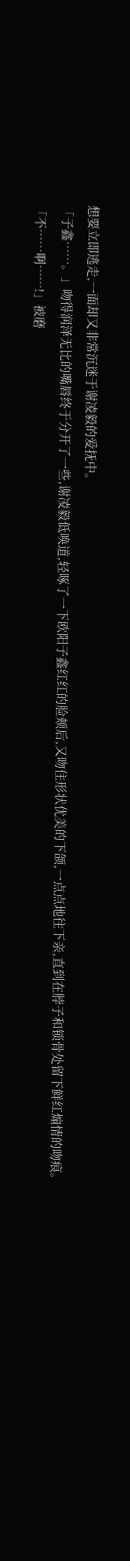想要立即逃走,一面却又非常沉迷于谢凌毅的爱抚中。
「子鑫……。」吻得润泽无比的嘴唇终于分开了一些,谢凌毅低唤道,轻啄了一下欧阳子鑫红红的脸颊后,又吻住形状优美的下颌,一点点地往下亲,直到在脖子和锁骨处留下鲜红煽情的吻痕。
「不……啊……!」被磨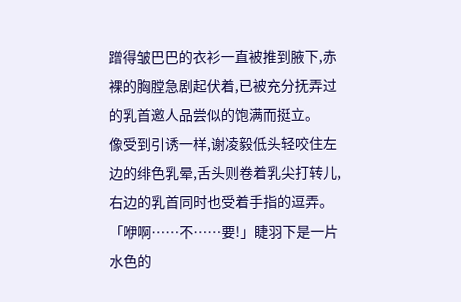蹭得皱巴巴的衣衫一直被推到腋下,赤裸的胸膛急剧起伏着,已被充分抚弄过的乳首邀人品尝似的饱满而挺立。
像受到引诱一样,谢凌毅低头轻咬住左边的绯色乳晕,舌头则卷着乳尖打转儿,右边的乳首同时也受着手指的逗弄。
「咿啊……不……要!」睫羽下是一片水色的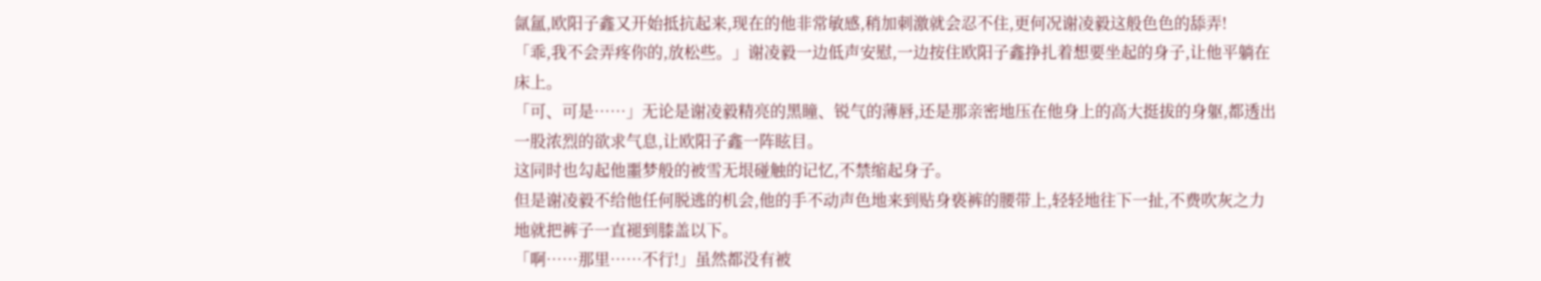氤氲,欧阳子鑫又开始抵抗起来,现在的他非常敏感,稍加刺激就会忍不住,更何况谢凌毅这般色色的舔弄!
「乖,我不会弄疼你的,放松些。」谢凌毅一边低声安慰,一边按住欧阳子鑫挣扎着想要坐起的身子,让他平躺在床上。
「可、可是……」无论是谢凌毅精亮的黑瞳、锐气的薄唇,还是那亲密地压在他身上的高大挺拔的身躯,都透出一股浓烈的欲求气息,让欧阳子鑫一阵眩目。
这同时也勾起他噩梦般的被雪无垠碰触的记忆,不禁缩起身子。
但是谢凌毅不给他任何脱逃的机会,他的手不动声色地来到贴身亵裤的腰带上,轻轻地往下一扯,不费吹灰之力地就把裤子一直褪到膝盖以下。
「啊……那里……不行!」虽然都没有被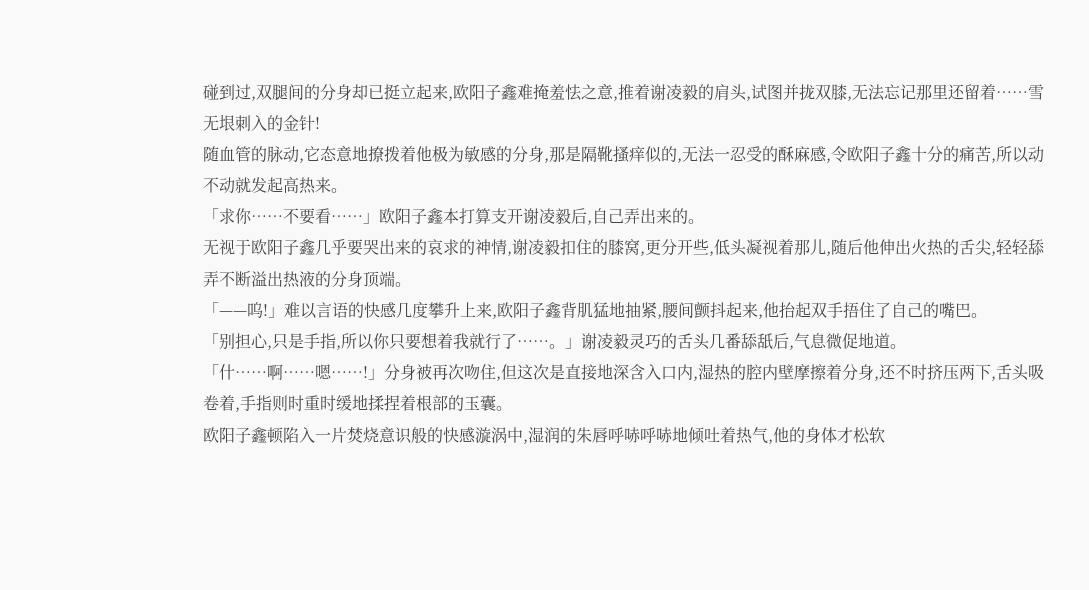碰到过,双腿间的分身却已挺立起来,欧阳子鑫难掩羞怯之意,推着谢凌毅的肩头,试图并拢双膝,无法忘记那里还留着……雪无垠刺入的金针!
随血管的脉动,它态意地撩拨着他极为敏感的分身,那是隔靴搔痒似的,无法一忍受的酥麻感,令欧阳子鑫十分的痛苦,所以动不动就发起高热来。
「求你……不要看……」欧阳子鑫本打算支开谢凌毅后,自己弄出来的。
无视于欧阳子鑫几乎要哭出来的哀求的神情,谢凌毅扣住的膝窝,更分开些,低头凝视着那儿,随后他伸出火热的舌尖,轻轻舔弄不断溢出热液的分身顶端。
「——呜!」难以言语的快感几度攀升上来,欧阳子鑫背肌猛地抽紧,腰间颤抖起来,他抬起双手捂住了自己的嘴巴。
「别担心,只是手指,所以你只要想着我就行了……。」谢凌毅灵巧的舌头几番舔舐后,气息微促地道。
「什……啊……嗯……!」分身被再次吻住,但这次是直接地深含入口内,湿热的腔内壁摩擦着分身,还不时挤压两下,舌头吸卷着,手指则时重时缓地揉捏着根部的玉囊。
欧阳子鑫顿陷入一片焚烧意识般的快感漩涡中,湿润的朱唇呼哧呼哧地倾吐着热气,他的身体才松软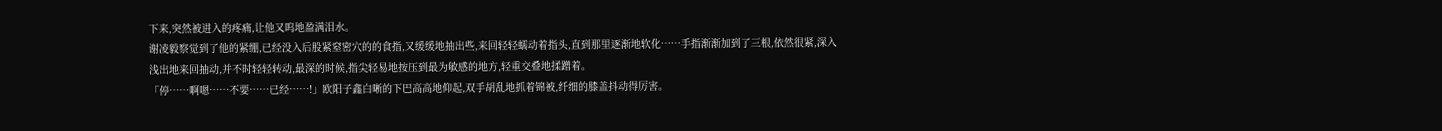下来,突然被进入的疼痛,让他又呜地盈满泪水。
谢凌毅察觉到了他的紧绷,已经没入后股紧窒密穴的的食指,又缓缓地抽出些,来回轻轻蠕动着指头,直到那里逐渐地软化……手指渐渐加到了三根,依然很紧,深入浅出地来回抽动,并不时轻轻转动,最深的时候,指尖轻易地按压到最为敏感的地方,轻重交叠地揉蹭着。
「停……啊嗯……不要……已经……!」欧阳子鑫白晰的下巴高高地仰起,双手胡乱地抓着锦被,纤细的膝盖抖动得厉害。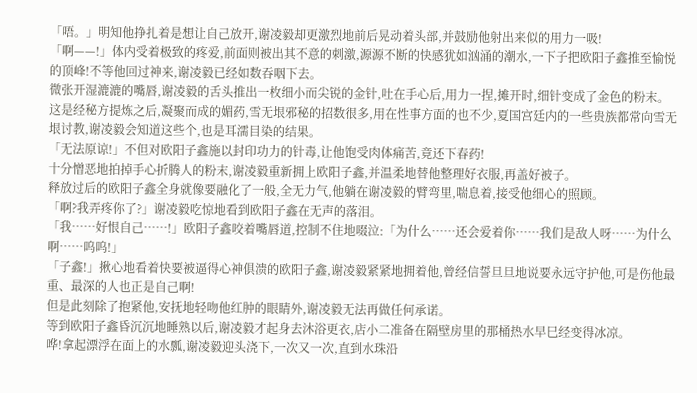「唔。」明知他挣扎着是想让自己放开,谢凌毅却更激烈地前后晃动着头部,并鼓励他射出来似的用力一吸!
「啊——!」体内受着极致的疼爱,前面则被出其不意的刺激,源源不断的快感犹如汹涌的潮水,一下子把欧阳子鑫推至愉悦的顶峰!不等他回过神来,谢凌毅已经如数吞咽下去。
微张开湿漉漉的嘴唇,谢凌毅的舌头推出一枚细小而尖锐的金针,吐在手心后,用力一捏,摊开时,细针变成了金色的粉末。
这是经秘方提炼之后,凝聚而成的媚药,雪无垠邪秘的招数很多,用在性事方面的也不少,夏国宫廷内的一些贵族都常向雪无垠讨教,谢凌毅会知道这些个,也是耳濡目染的结果。
「无法原谅!」不但对欧阳子鑫施以封印功力的针毒,让他饱受肉体痛苦,竟还下春药!
十分憎恶地拍掉手心折腾人的粉末,谢凌毅重新拥上欧阳子鑫,并温柔地替他整理好衣服,再盖好被子。
释放过后的欧阳子鑫全身就像要融化了一般,全无力气,他躺在谢凌毅的臂弯里,喘息着,接受他细心的照顾。
「啊?我弄疼你了?」谢凌毅吃惊地看到欧阳子鑫在无声的落泪。
「我……好恨自己……!」欧阳子鑫咬着嘴唇道,控制不住地啜泣:「为什么……还会爱着你……我们是敌人呀……为什么啊……呜呜!」
「子鑫!」揪心地看着快要被逼得心神俱溃的欧阳子鑫,谢凌毅紧紧地拥着他,曾经信誓旦旦地说要永远守护他,可是伤他最重、最深的人也正是自己啊!
但是此刻除了抱紧他,安抚地轻吻他红肿的眼睛外,谢凌毅无法再做任何承诺。
等到欧阳子鑫昏沉沉地睡熟以后,谢凌毅才起身去沐浴更衣,店小二准备在隔壁房里的那桶热水早巳经变得冰凉。
哗!拿起漂浮在面上的水瓢,谢凌毅迎头浇下,一次又一次,直到水珠沿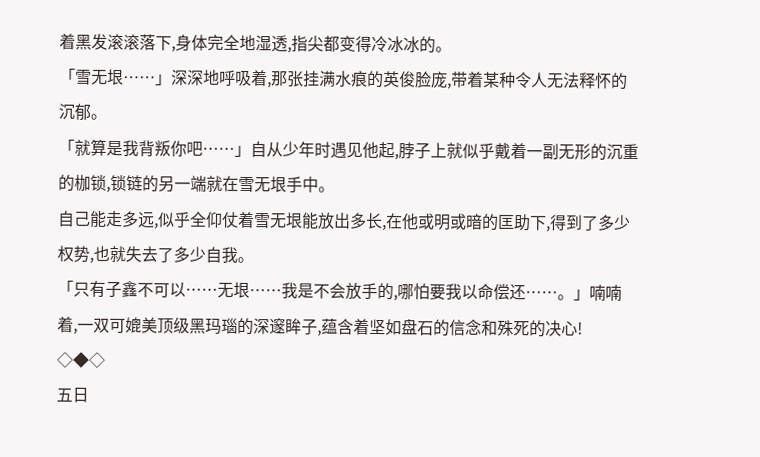着黑发滚滚落下,身体完全地湿透,指尖都变得冷冰冰的。
「雪无垠……」深深地呼吸着,那张挂满水痕的英俊脸庞,带着某种令人无法释怀的沉郁。
「就算是我背叛你吧……」自从少年时遇见他起,脖子上就似乎戴着一副无形的沉重的枷锁,锁链的另一端就在雪无垠手中。
自己能走多远,似乎全仰仗着雪无垠能放出多长,在他或明或暗的匡助下,得到了多少权势,也就失去了多少自我。
「只有子鑫不可以……无垠……我是不会放手的,哪怕要我以命偿还……。」喃喃着,一双可媲美顶级黑玛瑙的深邃眸子,蕴含着坚如盘石的信念和殊死的决心!
◇◆◇
五日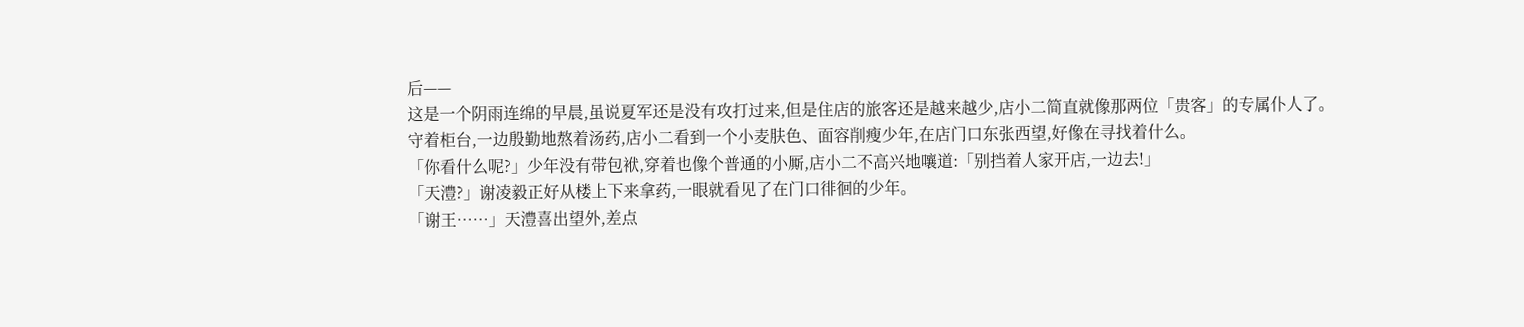后——
这是一个阴雨连绵的早晨,虽说夏军还是没有攻打过来,但是住店的旅客还是越来越少,店小二简直就像那两位「贵客」的专属仆人了。
守着柜台,一边殷勤地熬着汤药,店小二看到一个小麦肤色、面容削瘦少年,在店门口东张西望,好像在寻找着什么。
「你看什么呢?」少年没有带包袱,穿着也像个普通的小厮,店小二不高兴地嚷道:「别挡着人家开店,一边去!」
「天澧?」谢凌毅正好从楼上下来拿药,一眼就看见了在门口徘徊的少年。
「谢王……」天澧喜出望外,差点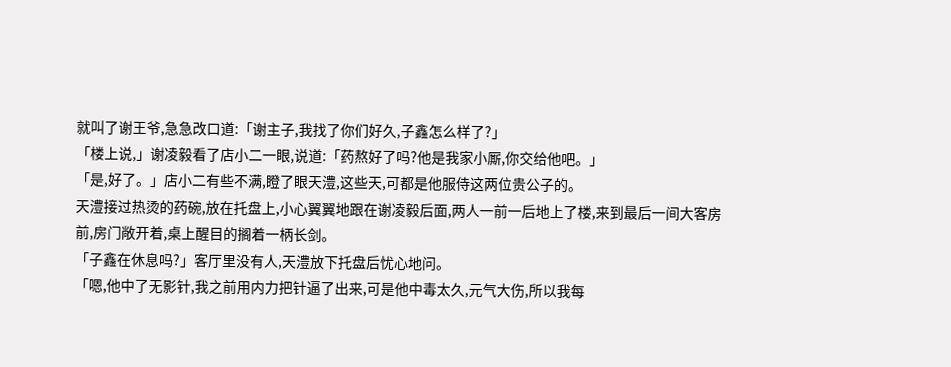就叫了谢王爷,急急改口道:「谢主子,我找了你们好久,子鑫怎么样了?」
「楼上说,」谢凌毅看了店小二一眼,说道:「药熬好了吗?他是我家小厮,你交给他吧。」
「是,好了。」店小二有些不满,瞪了眼天澧,这些天,可都是他服侍这两位贵公子的。
天澧接过热烫的药碗,放在托盘上,小心翼翼地跟在谢凌毅后面,两人一前一后地上了楼,来到最后一间大客房前,房门敞开着,桌上醒目的搁着一柄长剑。
「子鑫在休息吗?」客厅里没有人,天澧放下托盘后忧心地问。
「嗯,他中了无影针,我之前用内力把针逼了出来,可是他中毒太久,元气大伤,所以我每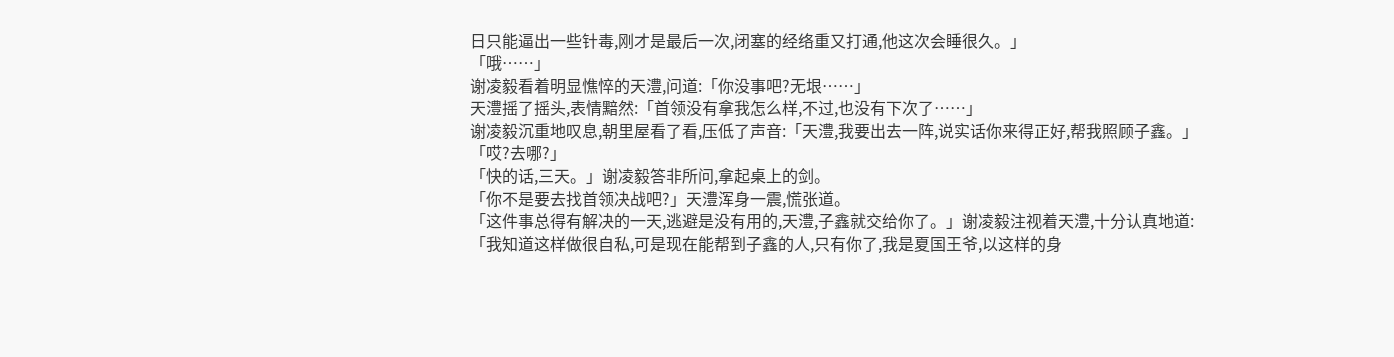日只能逼出一些针毒,刚才是最后一次,闭塞的经络重又打通,他这次会睡很久。」
「哦……」
谢凌毅看着明显憔悴的天澧,问道:「你没事吧?无垠……」
天澧摇了摇头,表情黯然:「首领没有拿我怎么样,不过,也没有下次了……」
谢凌毅沉重地叹息,朝里屋看了看,压低了声音:「天澧,我要出去一阵,说实话你来得正好,帮我照顾子鑫。」
「哎?去哪?」
「快的话,三天。」谢凌毅答非所问,拿起桌上的剑。
「你不是要去找首领决战吧?」天澧浑身一震,慌张道。
「这件事总得有解决的一天,逃避是没有用的,天澧,子鑫就交给你了。」谢凌毅注视着天澧,十分认真地道:「我知道这样做很自私,可是现在能帮到子鑫的人,只有你了,我是夏国王爷,以这样的身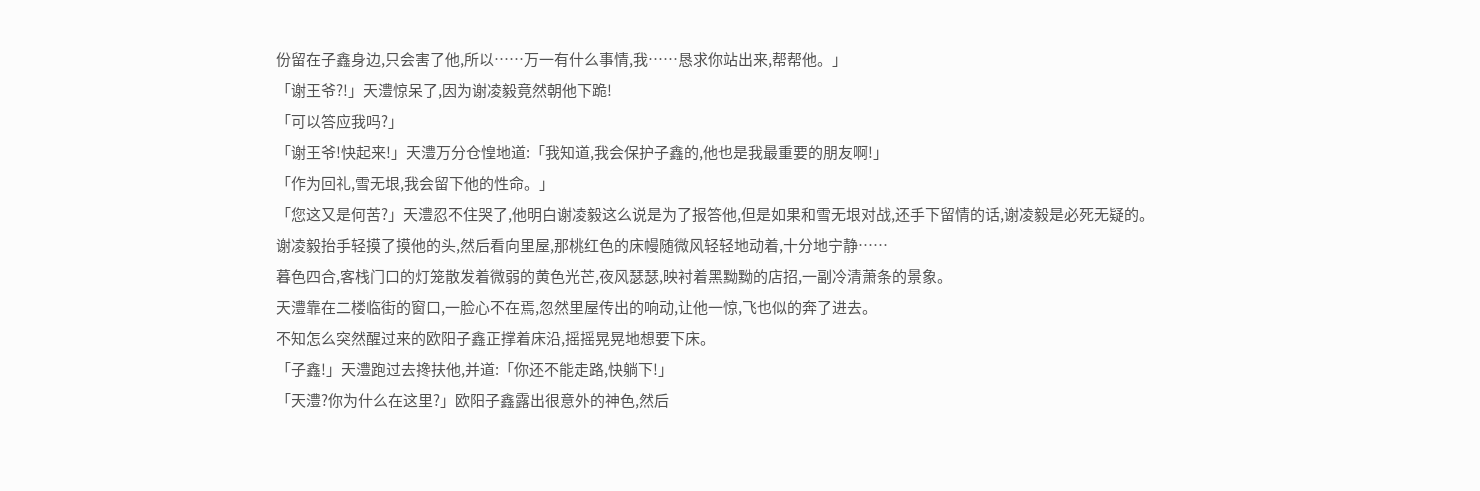份留在子鑫身边,只会害了他,所以……万一有什么事情,我……恳求你站出来,帮帮他。」
「谢王爷?!」天澧惊呆了,因为谢凌毅竟然朝他下跪!
「可以答应我吗?」
「谢王爷!快起来!」天澧万分仓惶地道:「我知道,我会保护子鑫的,他也是我最重要的朋友啊!」
「作为回礼,雪无垠,我会留下他的性命。」
「您这又是何苦?」天澧忍不住哭了,他明白谢凌毅这么说是为了报答他,但是如果和雪无垠对战,还手下留情的话,谢凌毅是必死无疑的。
谢凌毅抬手轻摸了摸他的头,然后看向里屋,那桃红色的床幔随微风轻轻地动着,十分地宁静……
暮色四合,客栈门口的灯笼散发着微弱的黄色光芒,夜风瑟瑟,映衬着黑黝黝的店招,一副冷清萧条的景象。
天澧靠在二楼临街的窗口,一脸心不在焉,忽然里屋传出的响动,让他一惊,飞也似的奔了进去。
不知怎么突然醒过来的欧阳子鑫正撑着床沿,摇摇晃晃地想要下床。
「子鑫!」天澧跑过去搀扶他,并道:「你还不能走路,快躺下!」
「天澧?你为什么在这里?」欧阳子鑫露出很意外的神色,然后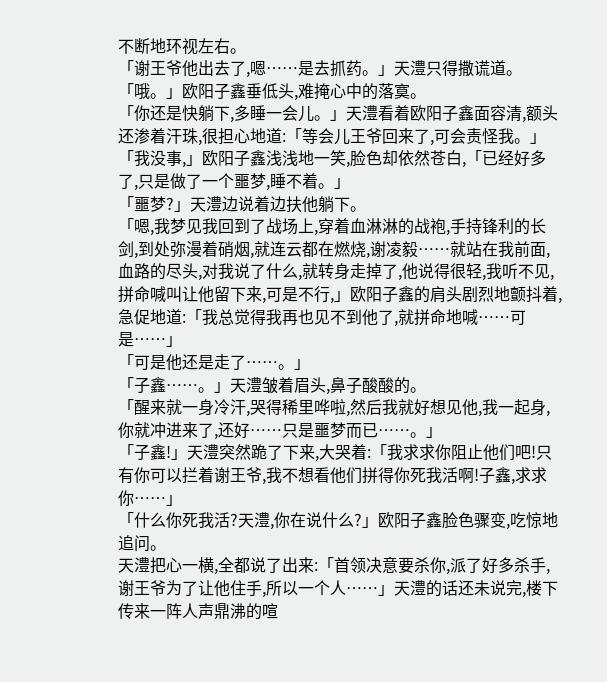不断地环视左右。
「谢王爷他出去了,嗯……是去抓药。」天澧只得撒谎道。
「哦。」欧阳子鑫垂低头,难掩心中的落寞。
「你还是快躺下,多睡一会儿。」天澧看着欧阳子鑫面容清,额头还渗着汗珠,很担心地道:「等会儿王爷回来了,可会责怪我。」
「我没事,」欧阳子鑫浅浅地一笑,脸色却依然苍白,「已经好多了,只是做了一个噩梦,睡不着。」
「噩梦?」天澧边说着边扶他躺下。
「嗯,我梦见我回到了战场上,穿着血淋淋的战袍,手持锋利的长剑,到处弥漫着硝烟,就连云都在燃烧,谢凌毅……就站在我前面,血路的尽头,对我说了什么,就转身走掉了,他说得很轻,我听不见,拼命喊叫让他留下来,可是不行,」欧阳子鑫的肩头剧烈地颤抖着,急促地道:「我总觉得我再也见不到他了,就拼命地喊……可是……」
「可是他还是走了……。」
「子鑫……。」天澧皱着眉头,鼻子酸酸的。
「醒来就一身冷汗,哭得稀里哗啦,然后我就好想见他,我一起身,你就冲进来了,还好……只是噩梦而已……。」
「子鑫!」天澧突然跪了下来,大哭着:「我求求你阻止他们吧!只有你可以拦着谢王爷,我不想看他们拼得你死我活啊!子鑫,求求你……」
「什么你死我活?天澧,你在说什么?」欧阳子鑫脸色骤变,吃惊地追问。
天澧把心一横,全都说了出来:「首领决意要杀你,派了好多杀手,谢王爷为了让他住手,所以一个人……」天澧的话还未说完,楼下传来一阵人声鼎沸的喧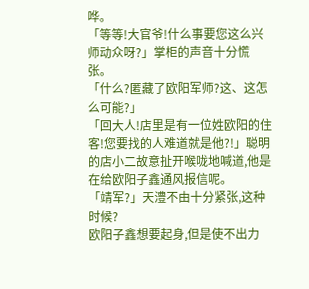哗。
「等等!大官爷!什么事要您这么兴师动众呀?」掌柜的声音十分慌张。
「什么?匿藏了欧阳军师?这、这怎么可能?」
「回大人!店里是有一位姓欧阳的住客!您要找的人难道就是他?!」聪明的店小二故意扯开喉咙地喊道,他是在给欧阳子鑫通风报信呢。
「靖军?」天澧不由十分紧张,这种时候?
欧阳子鑫想要起身,但是使不出力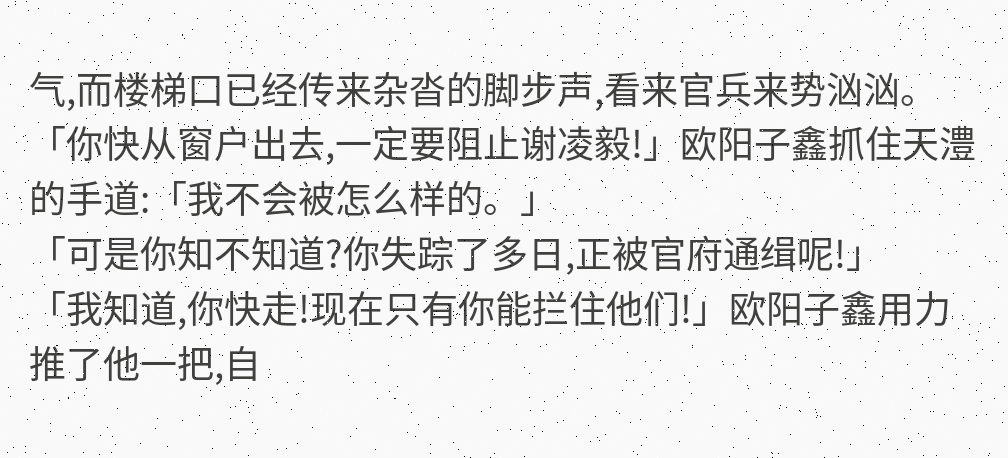气,而楼梯口已经传来杂沓的脚步声,看来官兵来势汹汹。
「你快从窗户出去,一定要阻止谢凌毅!」欧阳子鑫抓住天澧的手道:「我不会被怎么样的。」
「可是你知不知道?你失踪了多日,正被官府通缉呢!」
「我知道,你快走!现在只有你能拦住他们!」欧阳子鑫用力推了他一把,自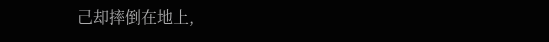己却摔倒在地上,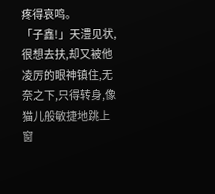疼得哀鸣。
「子鑫!」天澧见状,很想去扶,却又被他凌厉的眼神镇住,无奈之下,只得转身,像猫儿般敏捷地跳上窗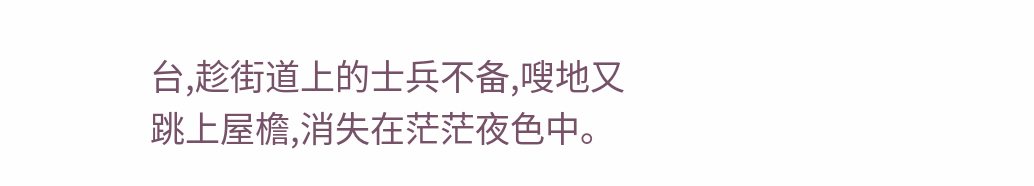台,趁街道上的士兵不备,嗖地又跳上屋檐,消失在茫茫夜色中。